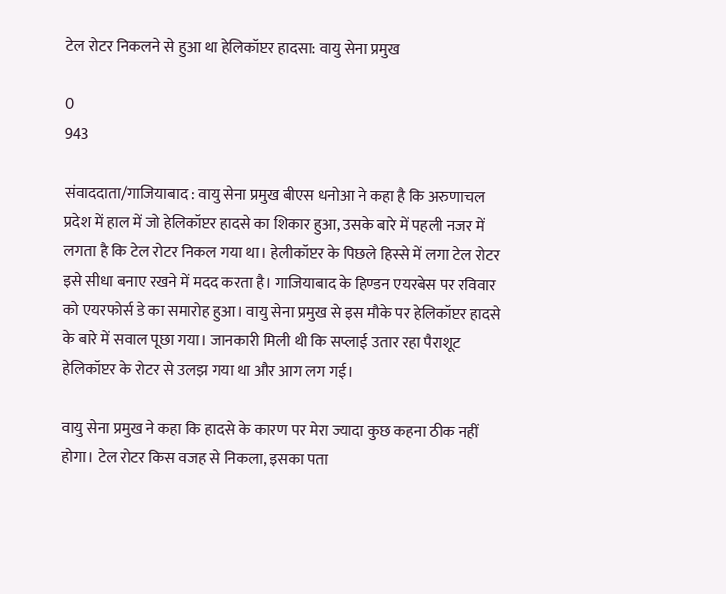टेल रोटर निकलने से हुआ था हेलिकॉप्टर हादसा: वायु सेना प्रमुख

0
943

संवाददाता/गाजियाबाद : वायु सेना प्रमुख बीएस धनोआ ने कहा है कि अरुणाचल प्रदेश में हाल में जो हेलिकॉप्टर हादसे का शिकार हुआ, उसके बारे में पहली नजर में लगता है कि टेल रोटर निकल गया था। हेलीकॉप्टर के पिछले हिस्से में लगा टेल रोटर इसे सीधा बनाए रखने में मदद करता है। गाजियाबाद के हिण्डन एयरबेस पर रविवार को एयरफोर्स डे का समारोह हुआ। वायु सेना प्रमुख से इस मौके पर हेलिकॉप्टर हादसे के बारे में सवाल पूछा गया। जानकारी मिली थी कि सप्लाई उतार रहा पैराशूट हेलिकॉप्टर के रोटर से उलझ गया था और आग लग गई।

वायु सेना प्रमुख ने कहा कि हादसे के कारण पर मेरा ज्यादा कुछ कहना ठीक नहीं होगा। टेल रोटर किस वजह से निकला, इसका पता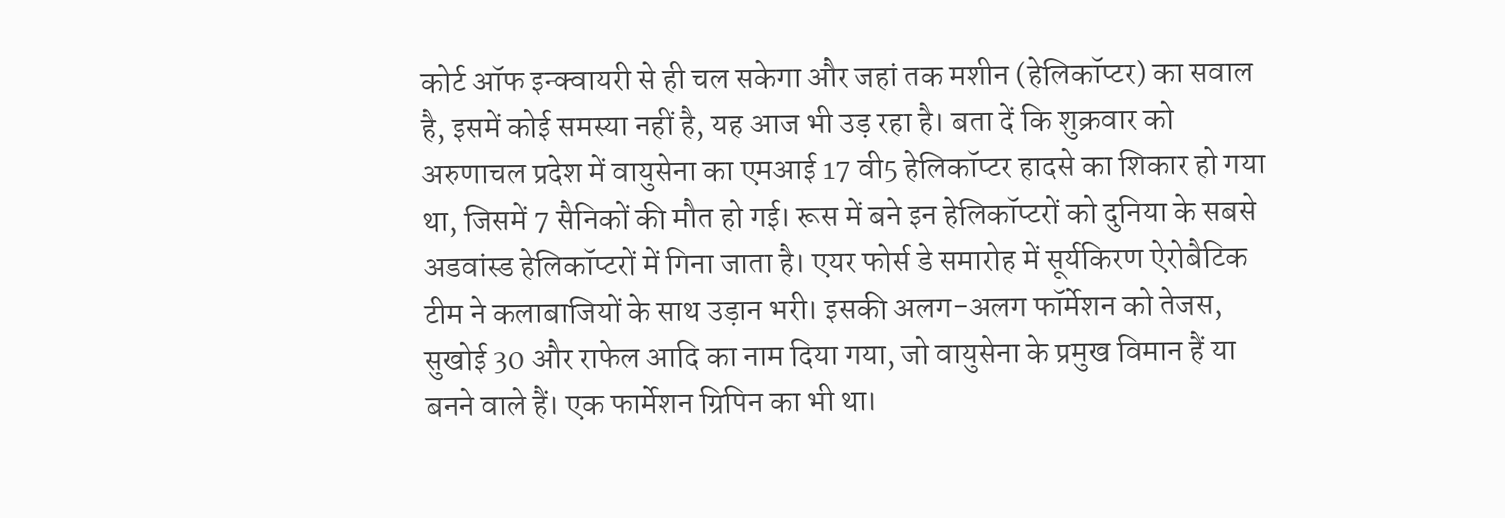कोर्ट ऑफ इन्क्वायरी से ही चल सकेगा और जहां तक मशीन (हेलिकॉप्टर) का सवाल है, इसमें कोई समस्या नहीं है, यह आज भी उड़ रहा है। बता दें कि शुक्रवार को अरुणाचल प्रदेश में वायुसेना का एमआई 17 वी5 हेलिकॉप्टर हादसे का शिकार हो गया था, जिसमें 7 सैनिकों की मौत हो गई। रूस में बने इन हेलिकॉप्टरों को दुनिया के सबसे अडवांस्ड हेलिकॉप्टरों में गिना जाता है। एयर फोर्स डे समारोह में सूर्यकिरण ऐरोबैटिक टीम ने कलाबाजियों के साथ उड़ान भरी। इसकी अलग-अलग फॉर्मेशन को तेजस, सुखोई 30 और राफेल आदि का नाम दिया गया, जो वायुसेना के प्रमुख विमान हैं या बनने वाले हैं। एक फार्मेशन ग्रिपिन का भी था।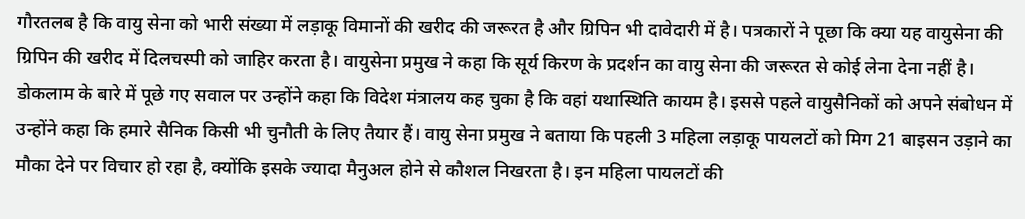गौरतलब है कि वायु सेना को भारी संख्या में लड़ाकू विमानों की खरीद की जरूरत है और ग्रिपिन भी दावेदारी में है। पत्रकारों ने पूछा कि क्या यह वायुसेना की ग्रिपिन की खरीद में दिलचस्पी को जाहिर करता है। वायुसेना प्रमुख ने कहा कि सूर्य किरण के प्रदर्शन का वायु सेना की जरूरत से कोई लेना देना नहीं है। डोकलाम के बारे में पूछे गए सवाल पर उन्होंने कहा कि विदेश मंत्रालय कह चुका है कि वहां यथास्थिति कायम है। इससे पहले वायुसैनिकों को अपने संबोधन में उन्होंने कहा कि हमारे सैनिक किसी भी चुनौती के लिए तैयार हैं। वायु सेना प्रमुख ने बताया कि पहली 3 महिला लड़ाकू पायलटों को मिग 21 बाइसन उड़ाने का मौका देने पर विचार हो रहा है, क्योंकि इसके ज्यादा मैनुअल होने से कौशल निखरता है। इन महिला पायलटों की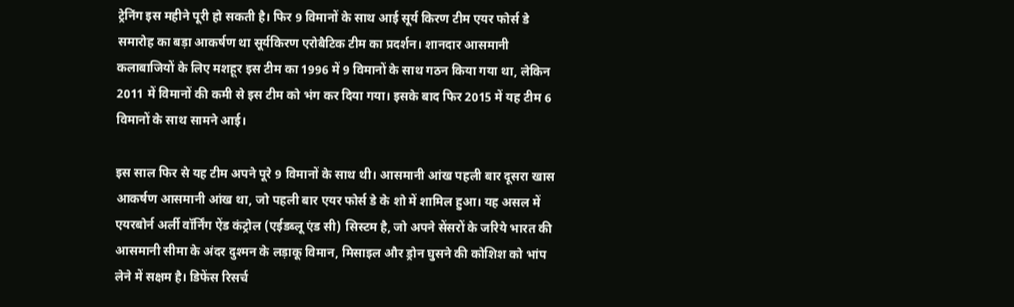ट्रेनिंग इस महीने पूरी हो सकती है। फिर 9 विमानों के साथ आई सूर्य किरण टीम एयर फोर्स डे समारोह का बड़ा आकर्षण था सूर्यकिरण एरोबैटिक टीम का प्रदर्शन। शानदार आसमानी कलाबाजियों के लिए मशहूर इस टीम का 1996 में 9 विमानों के साथ गठन किया गया था, लेकिन 2011 में विमानों की कमी से इस टीम को भंग कर दिया गया। इसके बाद फिर 2015 में यह टीम 6 विमानों के साथ सामने आई।

इस साल फिर से यह टीम अपने पूरे 9 विमानों के साथ थी। आसमानी आंख पहली बार दूसरा खास आकर्षण आसमानी आंख था, जो पहली बार एयर फोर्स डे के शो में शामिल हुआ। यह असल में एयरबोर्न अर्ली वॉर्निंग ऐंड कंट्रोल (एईडब्लू एंड सी) सिस्टम है, जो अपने सेंसरों के जरिये भारत की आसमानी सीमा के अंदर दुश्मन के लड़ाकू विमान, मिसाइल और ड्रोन घुसने की कोशिश को भांप लेने में सक्षम है। डिफेंस रिसर्च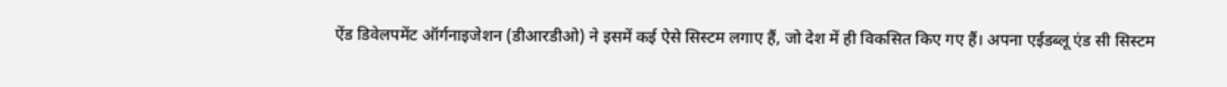ऐंड डिवेलपमेंट ऑर्गनाइजेशन (डीआरडीओ) ने इसमें कई ऐसे सिस्टम लगाए हैं, जो देश में ही विकसित किए गए हैं। अपना एईडब्लू एंड सी सिस्टम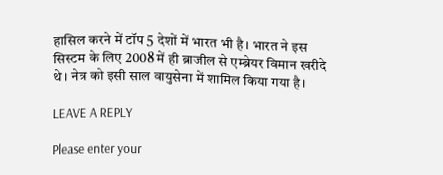हासिल करने में टॉप 5 देशों में भारत भी है। भारत ने इस सिस्टम के लिए 2008 में ही ब्राजील से एम्ब्रेयर विमान खरीदे थे। नेत्र को इसी साल वायुसेना में शामिल किया गया है।

LEAVE A REPLY

Please enter your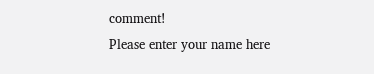comment!
Please enter your name here